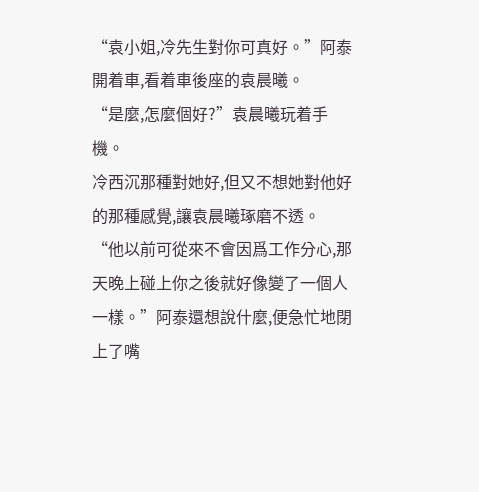“袁小姐,冷先生對你可真好。”阿泰開着車,看着車後座的袁晨曦。
“是麼,怎麼個好?”袁晨曦玩着手機。
冷西沉那種對她好,但又不想她對他好的那種感覺,讓袁晨曦琢磨不透。
“他以前可從來不會因爲工作分心,那天晚上碰上你之後就好像變了一個人一樣。”阿泰還想說什麼,便急忙地閉上了嘴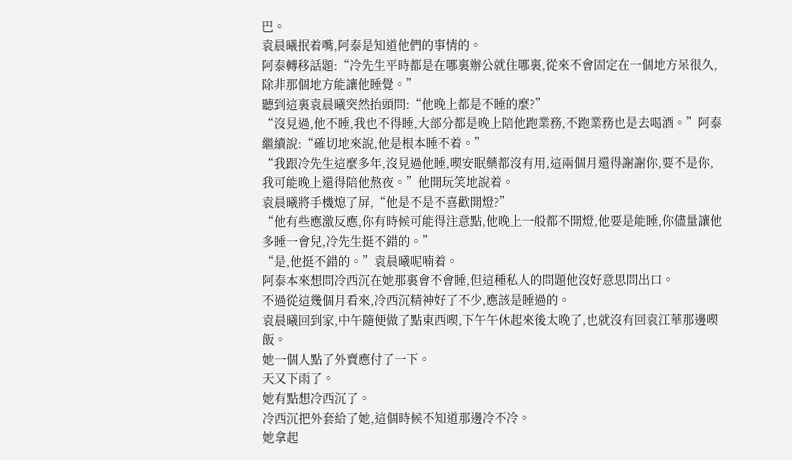巴。
袁晨曦抿着嘴,阿泰是知道他們的事情的。
阿泰轉移話題:“冷先生平時都是在哪裏辦公就住哪裏,從來不會固定在一個地方呆很久,除非那個地方能讓他睡覺。”
聽到這裏袁晨曦突然抬頭問:“他晚上都是不睡的麼?”
“沒見過,他不睡,我也不得睡,大部分都是晚上陪他跑業務,不跑業務也是去喝酒。”阿泰繼續說:“確切地來說,他是根本睡不着。”
“我跟冷先生這麼多年,沒見過他睡,喫安眠藥都沒有用,這兩個月還得謝謝你,要不是你,我可能晚上還得陪他熬夜。”他開玩笑地說着。
袁晨曦將手機熄了屏,“他是不是不喜歡開燈?”
“他有些應激反應,你有時候可能得注意點,他晚上一般都不開燈,他要是能睡,你儘量讓他多睡一會兒,冷先生挺不錯的。”
“是,他挺不錯的。”袁晨曦呢喃着。
阿泰本來想問冷西沉在她那裏會不會睡,但這種私人的問題他沒好意思問出口。
不過從這幾個月看來,冷西沉精神好了不少,應該是睡過的。
袁晨曦回到家,中午隨便做了點東西喫,下午午休起來後太晚了,也就沒有回袁江華那邊喫飯。
她一個人點了外賣應付了一下。
天又下雨了。
她有點想冷西沉了。
冷西沉把外套給了她,這個時候不知道那邊冷不冷。
她拿起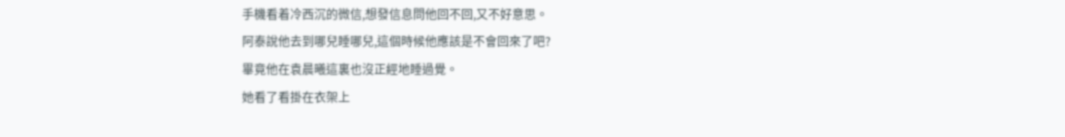手機看着冷西沉的微信,想發信息問他回不回,又不好意思。
阿泰說他去到哪兒睡哪兒,這個時候他應該是不會回來了吧?
畢竟他在袁晨曦這裏也沒正經地睡過覺。
她看了看掛在衣架上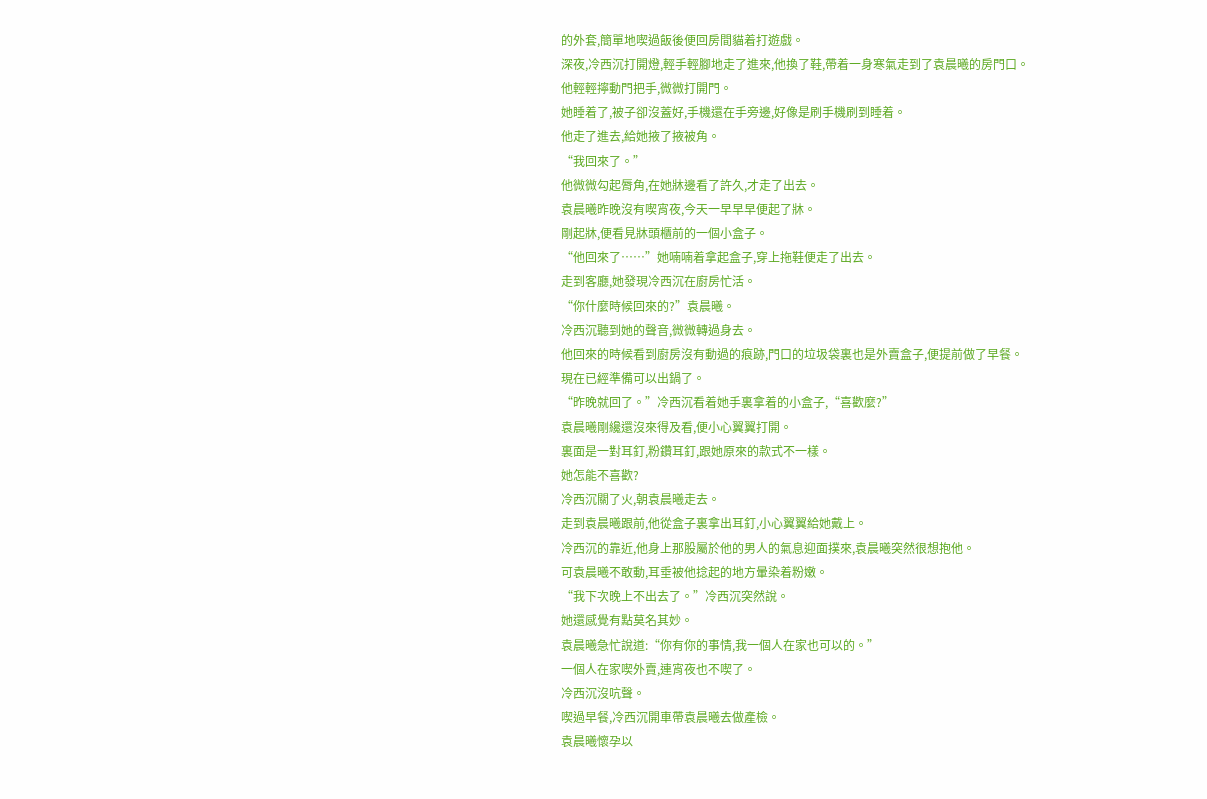的外套,簡單地喫過飯後便回房間貓着打遊戲。
深夜,冷西沉打開燈,輕手輕腳地走了進來,他換了鞋,帶着一身寒氣走到了袁晨曦的房門口。
他輕輕擰動門把手,微微打開門。
她睡着了,被子卻沒蓋好,手機還在手旁邊,好像是刷手機刷到睡着。
他走了進去,給她掖了掖被角。
“我回來了。”
他微微勾起脣角,在她牀邊看了許久,才走了出去。
袁晨曦昨晚沒有喫宵夜,今天一早早早便起了牀。
剛起牀,便看見牀頭櫃前的一個小盒子。
“他回來了……”她喃喃着拿起盒子,穿上拖鞋便走了出去。
走到客廳,她發現冷西沉在廚房忙活。
“你什麼時候回來的?”袁晨曦。
冷西沉聽到她的聲音,微微轉過身去。
他回來的時候看到廚房沒有動過的痕跡,門口的垃圾袋裏也是外賣盒子,便提前做了早餐。
現在已經準備可以出鍋了。
“昨晚就回了。”冷西沉看着她手裏拿着的小盒子,“喜歡麼?”
袁晨曦剛纔還沒來得及看,便小心翼翼打開。
裏面是一對耳釘,粉鑽耳釘,跟她原來的款式不一樣。
她怎能不喜歡?
冷西沉關了火,朝袁晨曦走去。
走到袁晨曦跟前,他從盒子裏拿出耳釘,小心翼翼給她戴上。
冷西沉的靠近,他身上那股屬於他的男人的氣息迎面撲來,袁晨曦突然很想抱他。
可袁晨曦不敢動,耳垂被他捻起的地方暈染着粉嫩。
“我下次晚上不出去了。”冷西沉突然說。
她還感覺有點莫名其妙。
袁晨曦急忙說道:“你有你的事情,我一個人在家也可以的。”
一個人在家喫外賣,連宵夜也不喫了。
冷西沉沒吭聲。
喫過早餐,冷西沉開車帶袁晨曦去做產檢。
袁晨曦懷孕以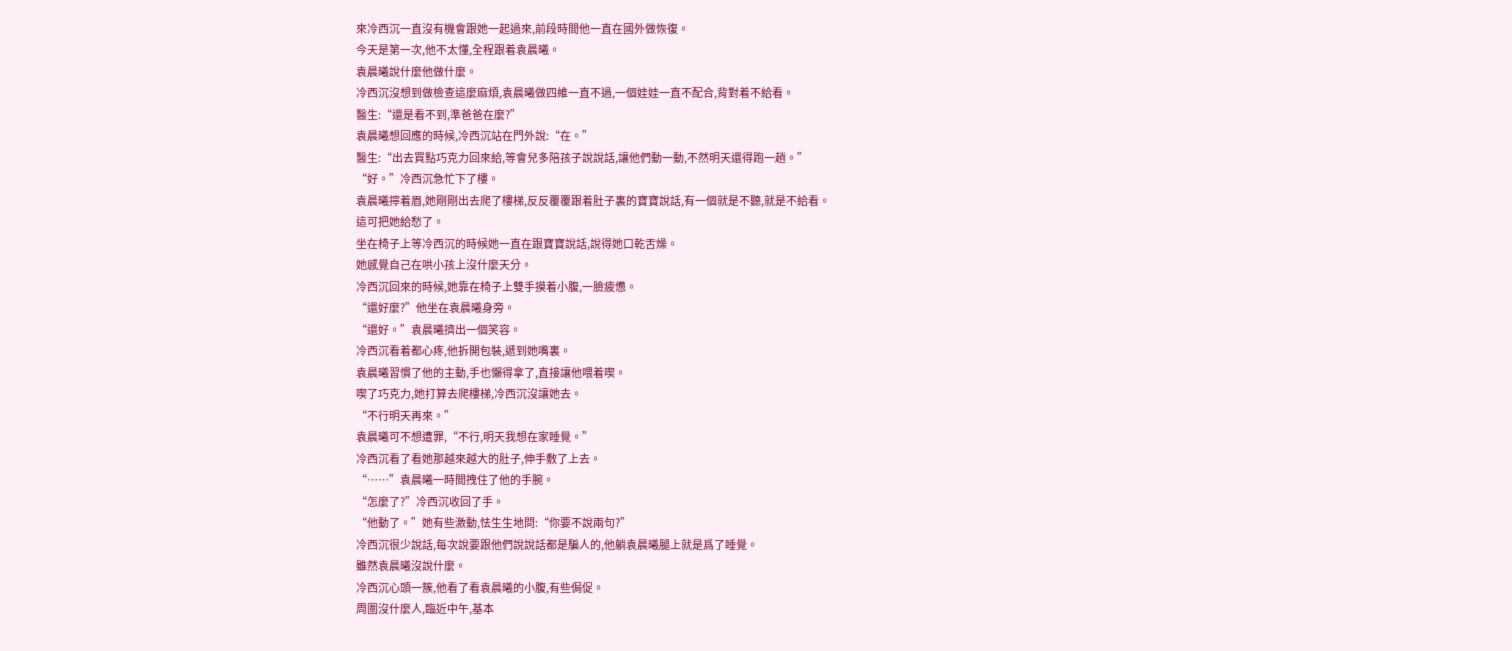來冷西沉一直沒有機會跟她一起過來,前段時間他一直在國外做恢復。
今天是第一次,他不太懂,全程跟着袁晨曦。
袁晨曦說什麼他做什麼。
冷西沉沒想到做檢查這麼麻煩,袁晨曦做四維一直不過,一個娃娃一直不配合,背對着不給看。
醫生:“還是看不到,準爸爸在麼?”
袁晨曦想回應的時候,冷西沉站在門外說:“在。”
醫生:“出去買點巧克力回來給,等會兒多陪孩子說說話,讓他們動一動,不然明天還得跑一趟。”
“好。”冷西沉急忙下了樓。
袁晨曦擰着眉,她剛剛出去爬了樓梯,反反覆覆跟着肚子裏的寶寶說話,有一個就是不聽,就是不給看。
這可把她給愁了。
坐在椅子上等冷西沉的時候她一直在跟寶寶說話,說得她口乾舌燥。
她感覺自己在哄小孩上沒什麼天分。
冷西沉回來的時候,她靠在椅子上雙手摸着小腹,一臉疲憊。
“還好麼?”他坐在袁晨曦身旁。
“還好。”袁晨曦擠出一個笑容。
冷西沉看着都心疼,他拆開包裝,遞到她嘴裏。
袁晨曦習慣了他的主動,手也懶得拿了,直接讓他喂着喫。
喫了巧克力,她打算去爬樓梯,冷西沉沒讓她去。
“不行明天再來。”
袁晨曦可不想遭罪,“不行,明天我想在家睡覺。”
冷西沉看了看她那越來越大的肚子,伸手敷了上去。
“……”袁晨曦一時間拽住了他的手腕。
“怎麼了?”冷西沉收回了手。
“他動了。”她有些激動,怯生生地問:“你要不說兩句?”
冷西沉很少說話,每次說要跟他們說說話都是騙人的,他躺袁晨曦腿上就是爲了睡覺。
雖然袁晨曦沒說什麼。
冷西沉心頭一簇,他看了看袁晨曦的小腹,有些侷促。
周圍沒什麼人,臨近中午,基本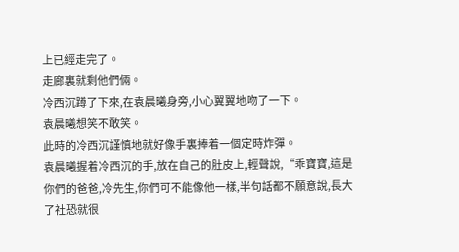上已經走完了。
走廊裏就剩他們倆。
冷西沉蹲了下來,在袁晨曦身旁,小心翼翼地吻了一下。
袁晨曦想笑不敢笑。
此時的冷西沉謹慎地就好像手裏捧着一個定時炸彈。
袁晨曦握着冷西沉的手,放在自己的肚皮上,輕聲說,“乖寶寶,這是你們的爸爸,冷先生,你們可不能像他一樣,半句話都不願意說,長大了社恐就很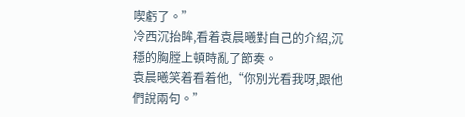喫虧了。”
冷西沉抬眸,看着袁晨曦對自己的介紹,沉穩的胸膛上頓時亂了節奏。
袁晨曦笑着看着他,“你別光看我呀,跟他們說兩句。”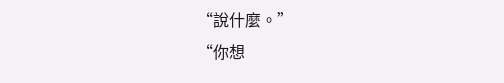“說什麼。”
“你想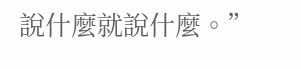說什麼就說什麼。”